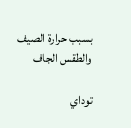بسبب حرارة الصيف والطقس الجاف

توداي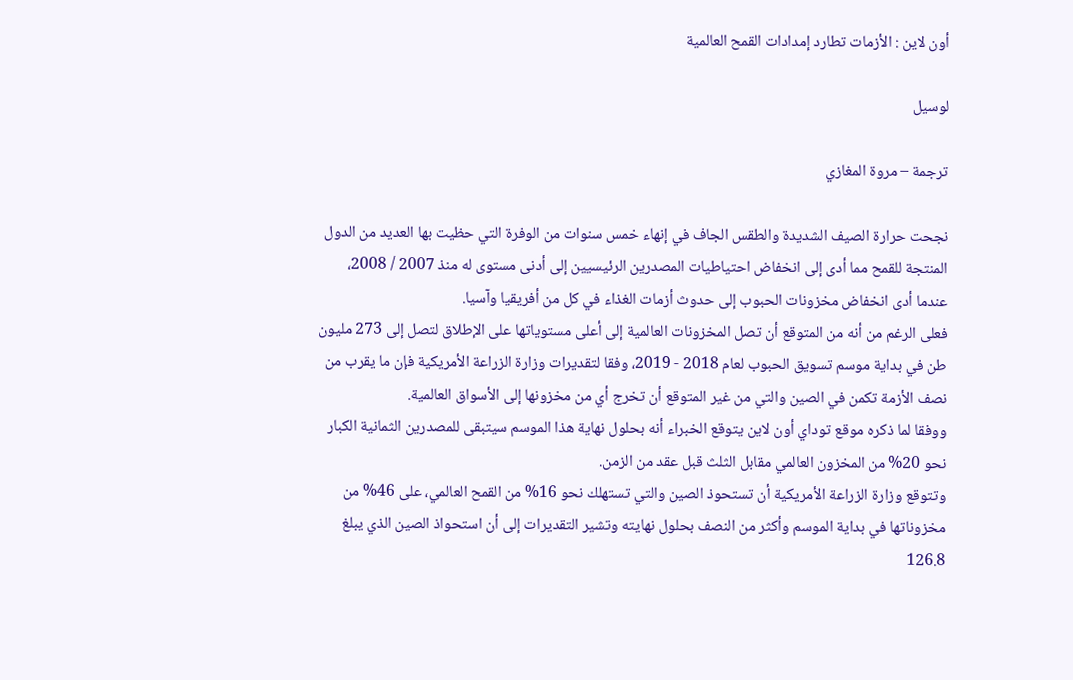أون لاين : الأزمات تطارد إمدادات القمح العالمية

لوسيل

ترجمة – مروة المغازي

نجحت حرارة الصيف الشديدة والطقس الجاف في إنهاء خمس سنوات من الوفرة التي حظيت بها العديد من الدول المنتجة للقمح مما أدى إلى انخفاض احتياطيات المصدرين الرئيسيين إلى أدنى مستوى له منذ 2007 / 2008، عندما أدى انخفاض مخزونات الحبوب إلى حدوث أزمات الغذاء في كل من أفريقيا وآسيا.
فعلى الرغم من أنه من المتوقع أن تصل المخزونات العالمية إلى أعلى مستوياتها على الإطلاق لتصل إلى 273 مليون طن في بداية موسم تسويق الحبوب لعام 2018 - 2019، وفقا لتقديرات وزارة الزراعة الأمريكية فإن ما يقرب من نصف الأزمة تكمن في الصين والتي من غير المتوقع أن تخرج أي من مخزونها إلى الأسواق العالمية.
ووفقا لما ذكره موقع توداي أون لاين يتوقع الخبراء أنه بحلول نهاية هذا الموسم سيتبقى للمصدرين الثمانية الكبار نحو 20% من المخزون العالمي مقابل الثلث قبل عقد من الزمن.
وتتوقع وزارة الزراعة الأمريكية أن تستحوذ الصين والتي تستهلك نحو 16% من القمح العالمي، على 46% من مخزوناتها في بداية الموسم وأكثر من النصف بحلول نهايته وتشير التقديرات إلى أن استحواذ الصين الذي يبلغ 126.8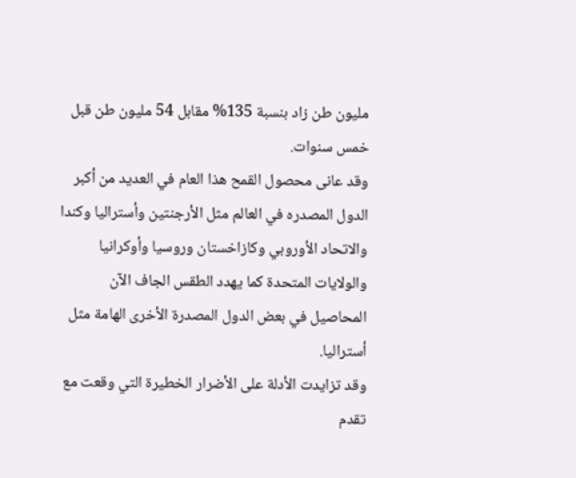مليون طن زاد بنسبة 135% مقابل 54 مليون طن قبل خمس سنوات.
وقد عانى محصول القمح هذا العام في العديد من أكبر الدول المصدره في العالم مثل الأرجنتين وأستراليا وكندا والاتحاد الأوروبي وكازاخستان وروسيا وأوكرانيا والولايات المتحدة كما يهدد الطقس الجاف الآن المحاصيل في بعض الدول المصدرة الأخرى الهامة مثل أستراليا.
وقد تزايدت الأدلة على الأضرار الخطيرة التي وقعت مع تقدم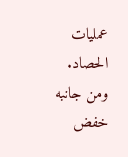عمليات الحصاد.
ومن جانبه خفض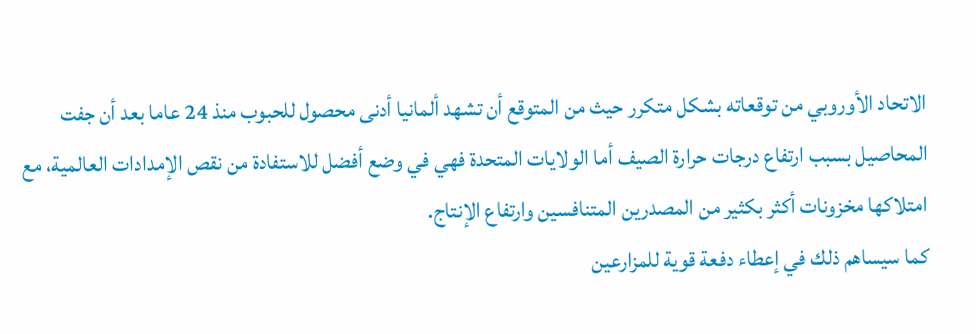الاتحاد الأوروبي من توقعاته بشكل متكرر حيث من المتوقع أن تشهد ألمانيا أدنى محصول للحبوب منذ 24 عاما بعد أن جفت المحاصيل بسبب ارتفاع درجات حرارة الصيف أما الولايات المتحدة فهي في وضع أفضل للاستفادة من نقص الإمدادات العالمية، مع امتلاكها مخزونات أكثر بكثير من المصدرين المتنافسين وارتفاع الإنتاج.
كما سيساهم ذلك في إعطاء دفعة قوية للمزارعين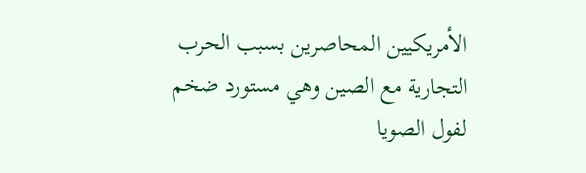الأمريكيين المحاصرين بسبب الحرب التجارية مع الصين وهي مستورد ضخم لفول الصويا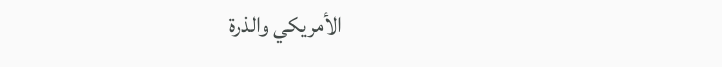الأمريكي والذرة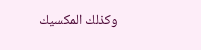وكذلك المكسيك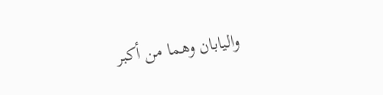واليابان وهما من أكبر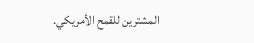المشترين للقمح الأمريكي.